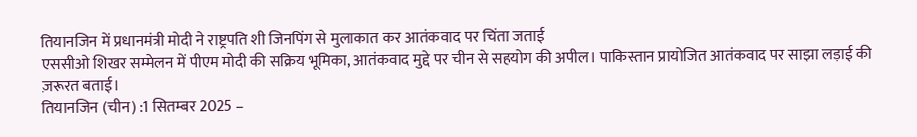तियानजिन में प्रधानमंत्री मोदी ने राष्ट्रपति शी जिनपिंग से मुलाकात कर आतंकवाद पर चिंता जताई
एससीओ शिखर सम्मेलन में पीएम मोदी की सक्रिय भूमिका, आतंकवाद मुद्दे पर चीन से सहयोग की अपील। पाकिस्तान प्रायोजित आतंकवाद पर साझा लड़ाई की ज़रूरत बताई।
तियानजिन (चीन) :1 सितम्बर 2025 –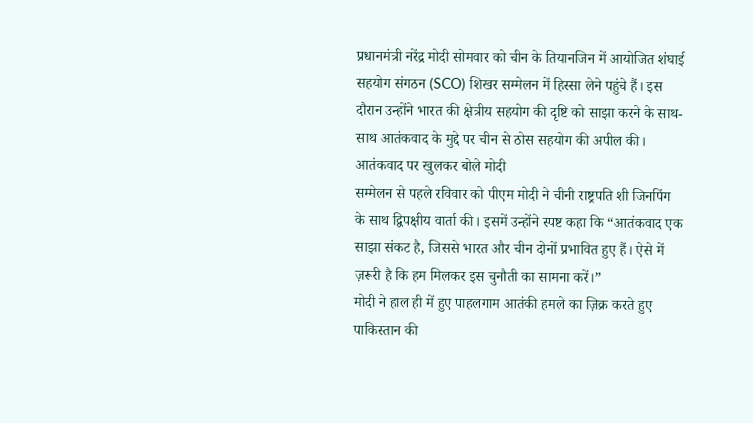प्रधानमंत्री नरेंद्र मोदी सोमवार को चीन के तियानजिन में आयोजित शंघाई सहयोग संगठन (SCO) शिखर सम्मेलन में हिस्सा लेने पहुंचे हैं। इस दौरान उन्होंने भारत की क्षेत्रीय सहयोग की दृष्टि को साझा करने के साथ-साथ आतंकवाद के मुद्दे पर चीन से ठोस सहयोग की अपील की।
आतंकवाद पर खुलकर बोले मोदी
सम्मेलन से पहले रविवार को पीएम मोदी ने चीनी राष्ट्रपति शी जिनपिंग के साथ द्विपक्षीय वार्ता की। इसमें उन्होंने स्पष्ट कहा कि “आतंकवाद एक साझा संकट है, जिससे भारत और चीन दोनों प्रभावित हुए हैं। ऐसे में ज़रूरी है कि हम मिलकर इस चुनौती का सामना करें।”
मोदी ने हाल ही में हुए पाहलगाम आतंकी हमले का ज़िक्र करते हुए पाकिस्तान की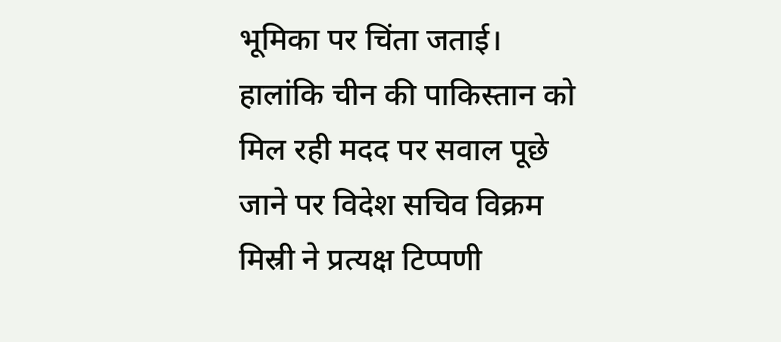भूमिका पर चिंता जताई। हालांकि चीन की पाकिस्तान को मिल रही मदद पर सवाल पूछे जाने पर विदेश सचिव विक्रम मिस्री ने प्रत्यक्ष टिप्पणी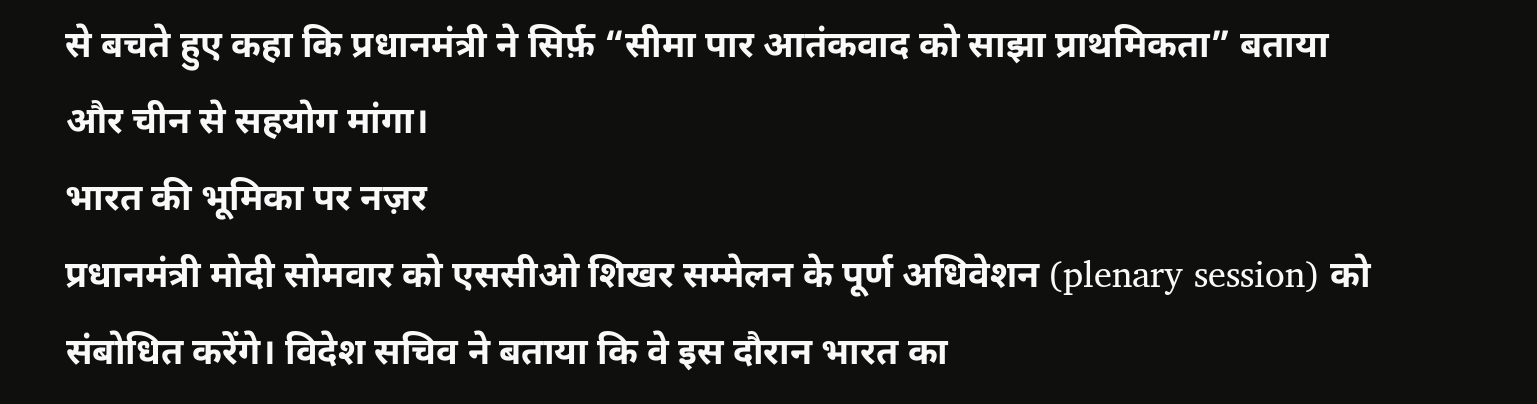से बचते हुए कहा कि प्रधानमंत्री ने सिर्फ़ “सीमा पार आतंकवाद को साझा प्राथमिकता” बताया और चीन से सहयोग मांगा।
भारत की भूमिका पर नज़र
प्रधानमंत्री मोदी सोमवार को एससीओ शिखर सम्मेलन के पूर्ण अधिवेशन (plenary session) को संबोधित करेंगे। विदेश सचिव ने बताया कि वे इस दौरान भारत का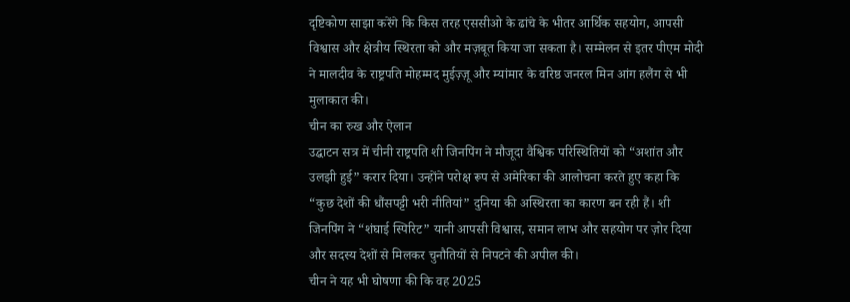दृष्टिकोण साझा करेंगे कि किस तरह एससीओ के ढांचे के भीतर आर्थिक सहयोग, आपसी विश्वास और क्षेत्रीय स्थिरता को और मज़बूत किया जा सकता है। सम्मेलन से इतर पीएम मोदी ने मालदीव के राष्ट्रपति मोहम्मद मुईज़्ज़ू और म्यांमार के वरिष्ठ जनरल मिन आंग हलैंग से भी मुलाकात की।
चीन का रुख और ऐलान
उद्घाटन सत्र में चीनी राष्ट्रपति शी जिनपिंग ने मौजूदा वैश्विक परिस्थितियों को “अशांत और उलझी हुई” करार दिया। उन्होंने परोक्ष रूप से अमेरिका की आलोचना करते हुए कहा कि “कुछ देशों की धौंसपट्टी भरी नीतियां” दुनिया की अस्थिरता का कारण बन रही हैं। शी जिनपिंग ने “शंघाई स्पिरिट” यानी आपसी विश्वास, समान लाभ और सहयोग पर ज़ोर दिया और सदस्य देशों से मिलकर चुनौतियों से निपटने की अपील की।
चीन ने यह भी घोषणा की कि वह 2025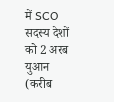में SCO सदस्य देशों को 2 अरब युआन (करीब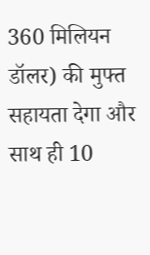360 मिलियन डॉलर) की मुफ्त सहायता देगा और साथ ही 10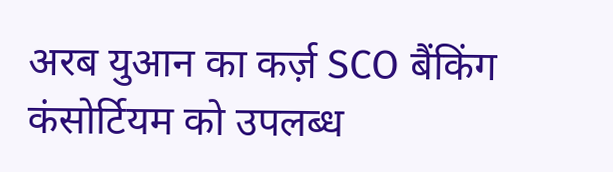अरब युआन का कर्ज़ SCO बैंकिंग कंसोर्टियम को उपलब्ध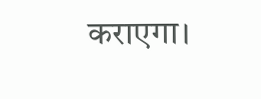कराएगा।